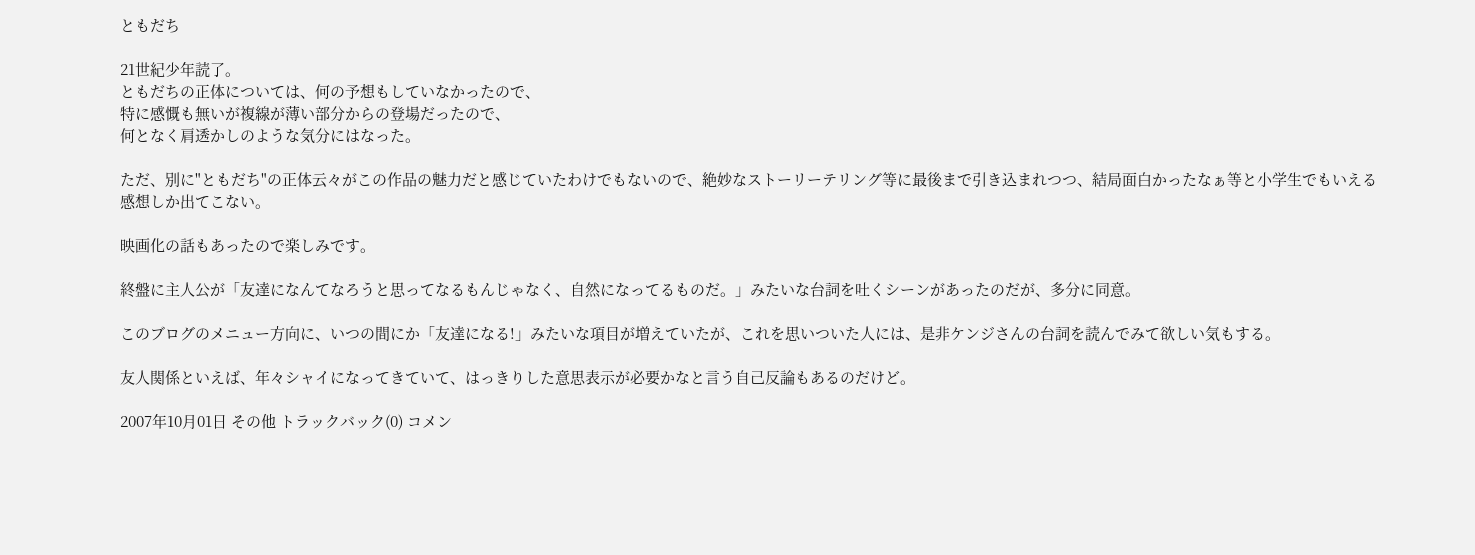ともだち

21世紀少年読了。
ともだちの正体については、何の予想もしていなかったので、
特に感慨も無いが複線が薄い部分からの登場だったので、
何となく肩透かしのような気分にはなった。

ただ、別に"ともだち"の正体云々がこの作品の魅力だと感じていたわけでもないので、絶妙なストーリーテリング等に最後まで引き込まれつつ、結局面白かったなぁ等と小学生でもいえる感想しか出てこない。

映画化の話もあったので楽しみです。

終盤に主人公が「友達になんてなろうと思ってなるもんじゃなく、自然になってるものだ。」みたいな台詞を吐くシーンがあったのだが、多分に同意。

このブログのメニュー方向に、いつの間にか「友達になる!」みたいな項目が増えていたが、これを思いついた人には、是非ケンジさんの台詞を読んでみて欲しい気もする。

友人関係といえば、年々シャイになってきていて、はっきりした意思表示が必要かなと言う自己反論もあるのだけど。

2007年10月01日 その他 トラックバック(0) コメン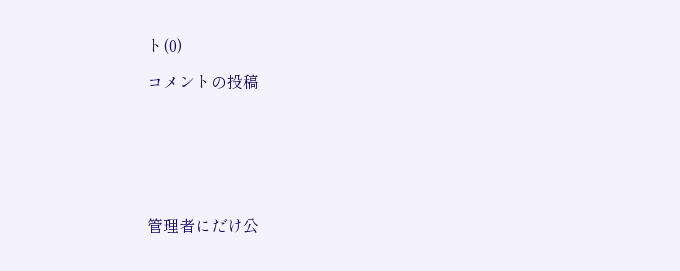ト(0)

コメントの投稿







管理者にだけ公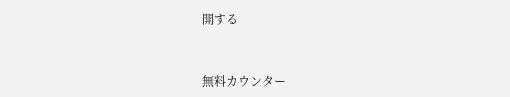開する


無料カウンター